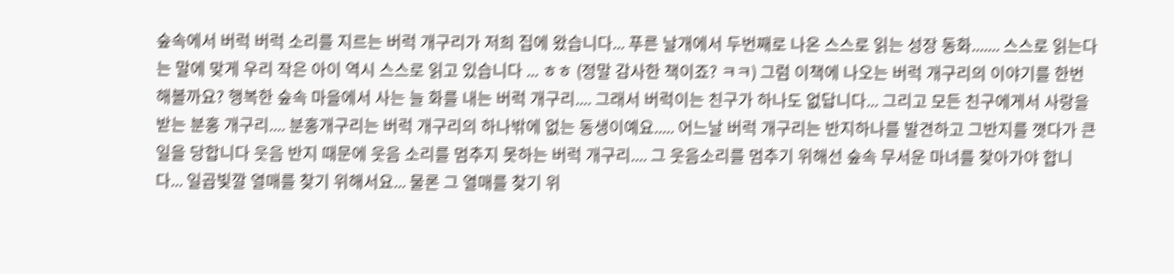숲속에서 버럭 버럭 소리를 지르는 버럭 개구리가 저희 집에 왔습니다... 푸른 날개에서 두번째로 나온 스스로 읽는 성장 동화....... 스스로 읽는다는 말에 맞게 우리 작은 아이 역시 스스로 읽고 있습니다 ... ㅎㅎ (정말 감사한 책이죠? ㅋㅋ) 그럼 이책에 나오는 버럭 개구리의 이야기를 한번 해볼까요? 행복한 숲속 마을에서 사는 늘 화를 내는 버럭 개구리.... 그래서 버럭이는 친구가 하나도 없답니다... 그리고 모든 친구에게서 사랑을 받는 분홍 개구리.... 분홍개구리는 버럭 개구리의 하나밖에 없는 동생이예요..... 어느날 버럭 개구리는 반지하나를 발견하고 그반지를 꼇다가 큰 일을 당합니다 웃음 반지 때문에 웃음 소리를 멈추지 못하는 버럭 개구리.... 그 웃음소리를 멈추기 위해선 숲속 무서운 마녀를 찾아가야 합니다... 일곱빛깔 열매를 찾기 위해서요... 물론 그 열매를 찾기 위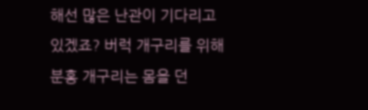해선 많은 난관이 기다리고 있겠죠? 버럭 개구리를 위해 분홍 개구리는 몸을 던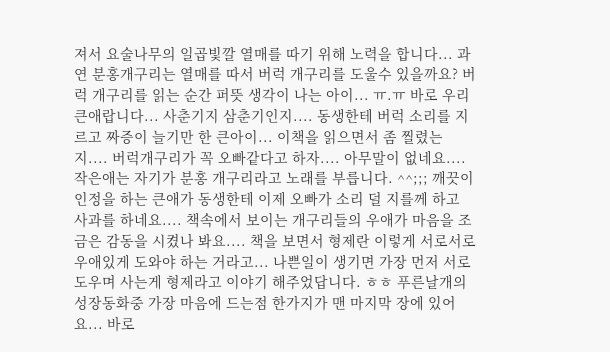져서 요술나무의 일곱빛깔 열매를 따기 위해 노력을 합니다... 과연 분홍개구리는 열매를 따서 버럭 개구리를 도울수 있을까요? 버럭 개구리를 읽는 순간 퍼뜻 생각이 나는 아이... ㅠ.ㅠ 바로 우리 큰애랍니다... 사춘기지 삼춘기인지.... 동생한테 버럭 소리를 지르고 짜증이 늘기만 한 큰아이... 이책을 읽으면서 좀 찔렸는지.... 버럭개구리가 꼭 오빠같다고 하자.... 아무말이 없네요.... 작은애는 자기가 분홍 개구리라고 노래를 부릅니다. ^^;;; 깨끗이 인정을 하는 큰애가 동생한테 이제 오빠가 소리 덜 지를께 하고 사과를 하네요.... 책속에서 보이는 개구리들의 우애가 마음을 조금은 감동을 시켰나 봐요.... 책을 보면서 형제란 이렇게 서로서로 우애있게 도와야 하는 거라고... 나쁜일이 생기면 가장 먼저 서로 도우며 사는게 형제라고 이야기 해주었답니다. ㅎㅎ 푸른날개의 성장동화중 가장 마음에 드는점 한가지가 맨 마지막 장에 있어요... 바로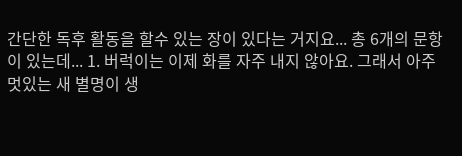간단한 독후 활동을 할수 있는 장이 있다는 거지요... 총 6개의 문항이 있는데... 1. 버럭이는 이제 화를 자주 내지 않아요. 그래서 아주 멋있는 새 별명이 생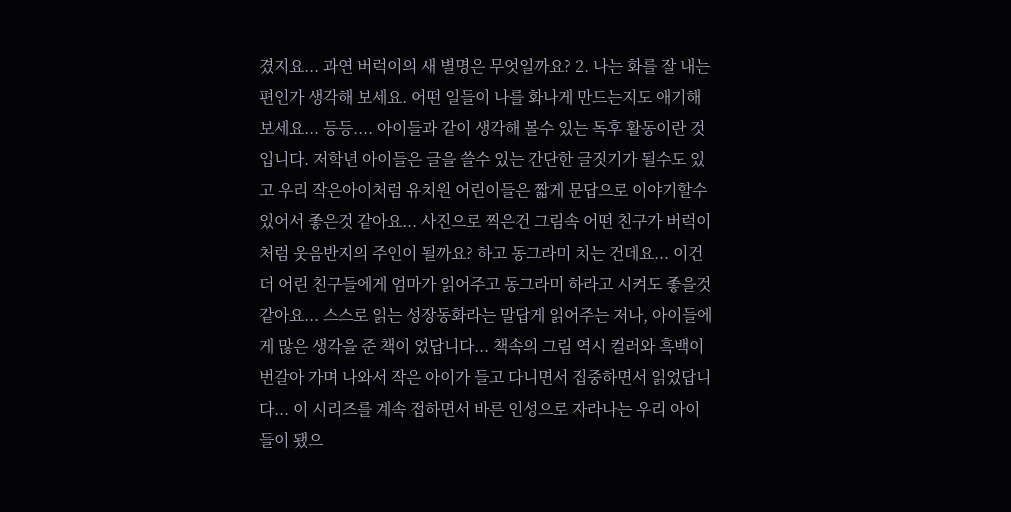겼지요... 과연 버럭이의 새 별명은 무엇일까요? 2. 나는 화를 잘 내는 편인가 생각해 보세요. 어떤 일들이 나를 화나게 만드는지도 애기해 보세요... 등등.... 아이들과 같이 생각해 볼수 있는 독후 활동이란 것입니다. 저학년 아이들은 글을 쓸수 있는 간단한 글짓기가 될수도 있고 우리 작은아이처럼 유치원 어린이들은 짧게 문답으로 이야기할수 있어서 좋은것 같아요... 사진으로 찍은건 그림속 어떤 친구가 버럭이 처럼 웃음반지의 주인이 될까요? 하고 동그라미 치는 건데요... 이건 더 어린 친구들에게 엄마가 읽어주고 동그라미 하라고 시켜도 좋을것 같아요... 스스로 읽는 성장동화라는 말답게 읽어주는 저나, 아이들에게 많은 생각을 준 책이 었답니다... 책속의 그림 역시 컬러와 흑백이 번갈아 가며 나와서 작은 아이가 들고 다니면서 집중하면서 읽었답니다... 이 시리즈를 계속 접하면서 바른 인성으로 자라나는 우리 아이들이 됐으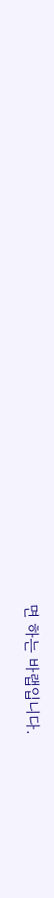면 하는 바랩입니다.